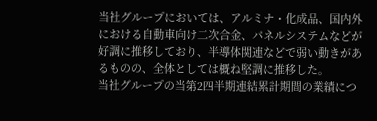当社グループにおいては、アルミナ・化成品、国内外における自動車向け二次合金、パネルシステムなどが好調に推移しており、半導体関連などで弱い動きがあるものの、全体としては概ね堅調に推移した。
当社グループの当第2四半期連結累計期間の業績につ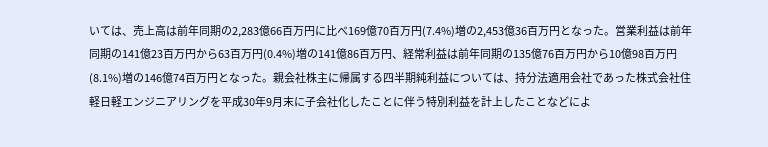いては、売上高は前年同期の2,283億66百万円に比べ169億70百万円(7.4%)増の2,453億36百万円となった。営業利益は前年同期の141億23百万円から63百万円(0.4%)増の141億86百万円、経常利益は前年同期の135億76百万円から10億98百万円(8.1%)増の146億74百万円となった。親会社株主に帰属する四半期純利益については、持分法適用会社であった株式会社住軽日軽エンジニアリングを平成30年9月末に子会社化したことに伴う特別利益を計上したことなどによ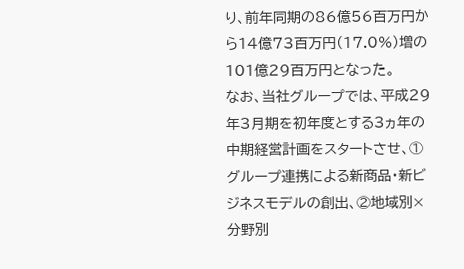り、前年同期の86億56百万円から14億73百万円(17.0%)増の101億29百万円となった。
なお、当社グループでは、平成29年3月期を初年度とする3ヵ年の中期経営計画をスタートさせ、①グループ連携による新商品・新ビジネスモデルの創出、②地域別×分野別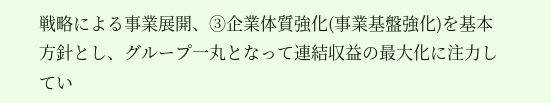戦略による事業展開、③企業体質強化(事業基盤強化)を基本方針とし、グループ一丸となって連結収益の最大化に注力してい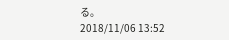る。
2018/11/06 13:52